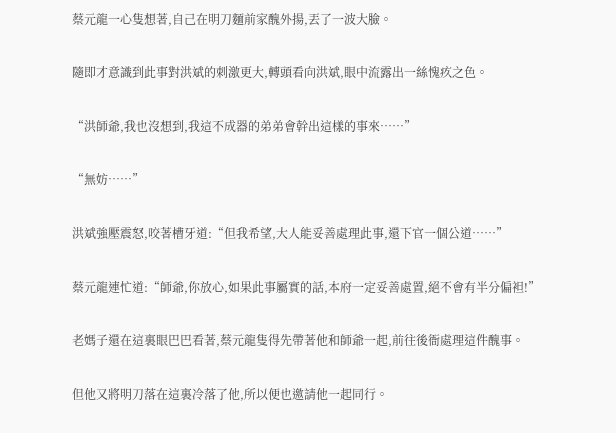蔡元龍一心隻想著,自己在明刀麵前家醜外揚,丟了一波大臉。

隨即才意識到此事對洪斌的刺激更大,轉頭看向洪斌,眼中流露出一絲愧疚之色。

“洪師爺,我也沒想到,我這不成器的弟弟會幹出這樣的事來……”

“無妨……”

洪斌強壓震怒,咬著槽牙道:“但我希望,大人能妥善處理此事,還下官一個公道……”

蔡元龍連忙道:“師爺,你放心,如果此事屬實的話,本府一定妥善處置,絕不會有半分偏袒!”

老媽子還在這裏眼巴巴看著,蔡元龍隻得先帶著他和師爺一起,前往後衙處理這件醜事。

但他又將明刀落在這裏冷落了他,所以便也邀請他一起同行。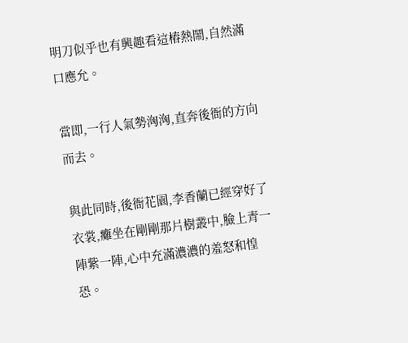明刀似乎也有興趣看這樁熱鬧,自然滿口應允。

當即,一行人氣勢洶洶,直奔後衙的方向而去。

與此同時,後衙花園,李香蘭已經穿好了衣裳,癱坐在剛剛那片樹叢中,臉上青一陣紫一陣,心中充滿濃濃的羞怒和惶恐。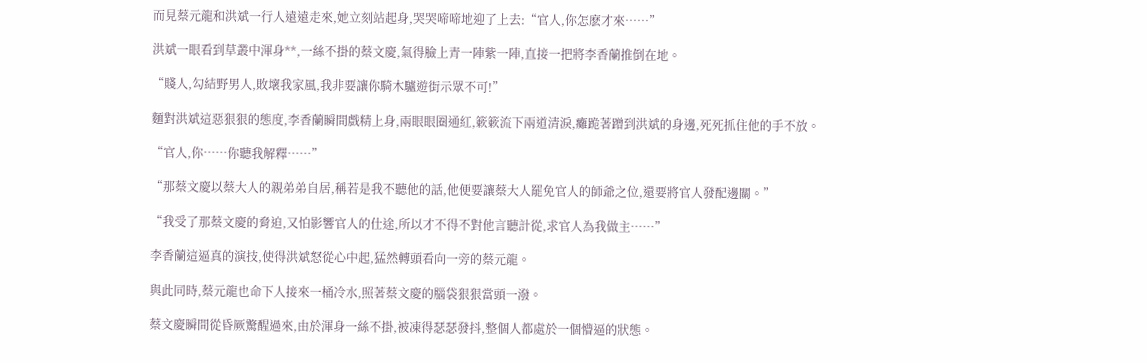而見蔡元龍和洪斌一行人遠遠走來,她立刻站起身,哭哭啼啼地迎了上去:“官人,你怎麽才來……”

洪斌一眼看到草叢中渾身**,一絲不掛的蔡文慶,氣得臉上青一陣紫一陣,直接一把將李香蘭推倒在地。

“賤人,勾結野男人,敗壞我家風,我非要讓你騎木驢遊街示眾不可!”

麵對洪斌這惡狠狠的態度,李香蘭瞬間戲精上身,兩眼眼圈通紅,簌簌流下兩道清淚,癱跪著蹭到洪斌的身邊,死死抓住他的手不放。

“官人,你……你聽我解釋……”

“那蔡文慶以蔡大人的親弟弟自居,稱若是我不聽他的話,他便要讓蔡大人罷免官人的師爺之位,還要將官人發配邊關。”

“我受了那蔡文慶的脅迫,又怕影響官人的仕途,所以才不得不對他言聽計從,求官人為我做主……”

李香蘭這逼真的演技,使得洪斌怒從心中起,猛然轉頭看向一旁的蔡元龍。

與此同時,蔡元龍也命下人接來一桶冷水,照著蔡文慶的腦袋狠狠當頭一潑。

蔡文慶瞬間從昏厥驚醒過來,由於渾身一絲不掛,被凍得瑟瑟發抖,整個人都處於一個懵逼的狀態。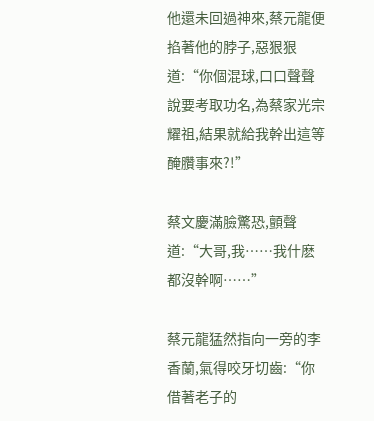他還未回過神來,蔡元龍便掐著他的脖子,惡狠狠道:“你個混球,口口聲聲說要考取功名,為蔡家光宗耀祖,結果就給我幹出這等醃臢事來?!”

蔡文慶滿臉驚恐,顫聲道:“大哥,我……我什麽都沒幹啊……”

蔡元龍猛然指向一旁的李香蘭,氣得咬牙切齒:“你借著老子的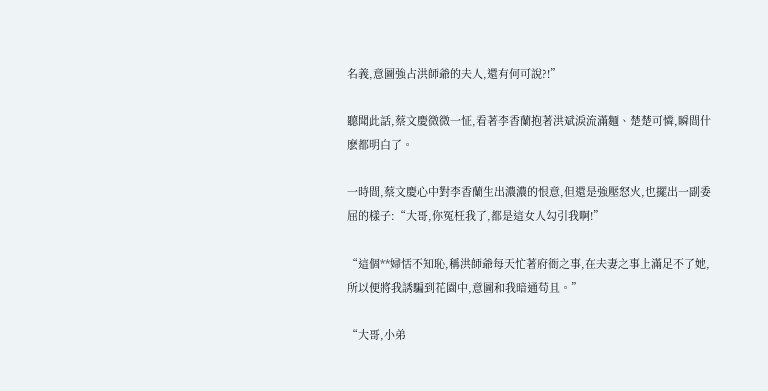名義,意圖強占洪師爺的夫人,還有何可說?!”

聽聞此話,蔡文慶微微一怔,看著李香蘭抱著洪斌淚流滿麵、楚楚可憐,瞬間什麽都明白了。

一時間,蔡文慶心中對李香蘭生出濃濃的恨意,但還是強壓怒火,也擺出一副委屈的樣子:“大哥,你冤枉我了,都是這女人勾引我啊!”

“這個**婦恬不知恥,稱洪師爺每天忙著府衙之事,在夫妻之事上滿足不了她,所以便將我誘騙到花園中,意圖和我暗通苟且。”

“大哥,小弟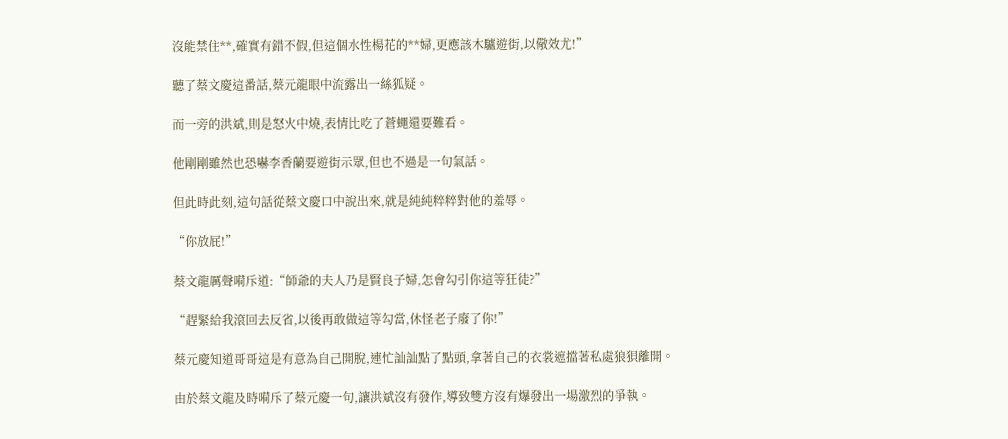沒能禁住**,確實有錯不假,但這個水性楊花的**婦,更應該木驢遊街,以儆效尤!”

聽了蔡文慶這番話,蔡元龍眼中流露出一絲狐疑。

而一旁的洪斌,則是怒火中燒,表情比吃了蒼蠅還要難看。

他剛剛雖然也恐嚇李香蘭要遊街示眾,但也不過是一句氣話。

但此時此刻,這句話從蔡文慶口中說出來,就是純純粹粹對他的羞辱。

“你放屁!”

蔡文龍厲聲嗬斥道:“師爺的夫人乃是賢良子婦,怎會勾引你這等狂徒?”

“趕緊給我滾回去反省,以後再敢做這等勾當,休怪老子廢了你!”

蔡元慶知道哥哥這是有意為自己開脫,連忙訕訕點了點頭,拿著自己的衣裳遮擋著私處狼狽離開。

由於蔡文龍及時嗬斥了蔡元慶一句,讓洪斌沒有發作,導致雙方沒有爆發出一場激烈的爭執。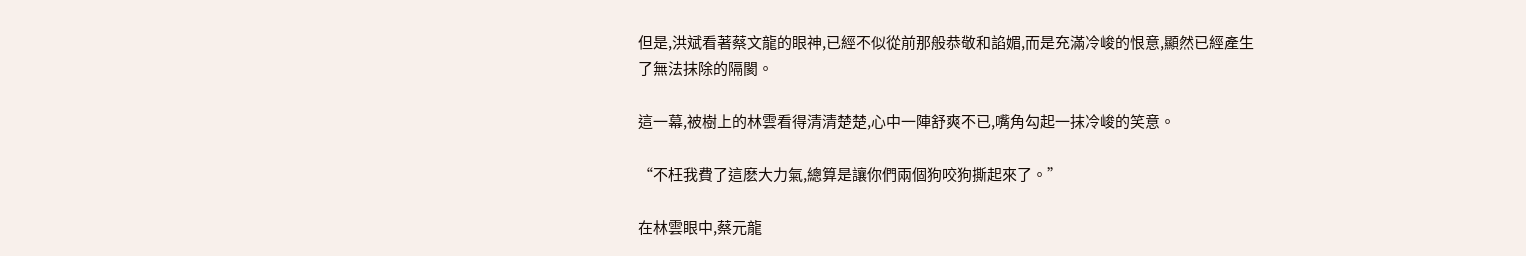但是,洪斌看著蔡文龍的眼神,已經不似從前那般恭敬和諂媚,而是充滿冷峻的恨意,顯然已經產生了無法抹除的隔閡。

這一幕,被樹上的林雲看得清清楚楚,心中一陣舒爽不已,嘴角勾起一抹冷峻的笑意。

“不枉我費了這麽大力氣,總算是讓你們兩個狗咬狗撕起來了。”

在林雲眼中,蔡元龍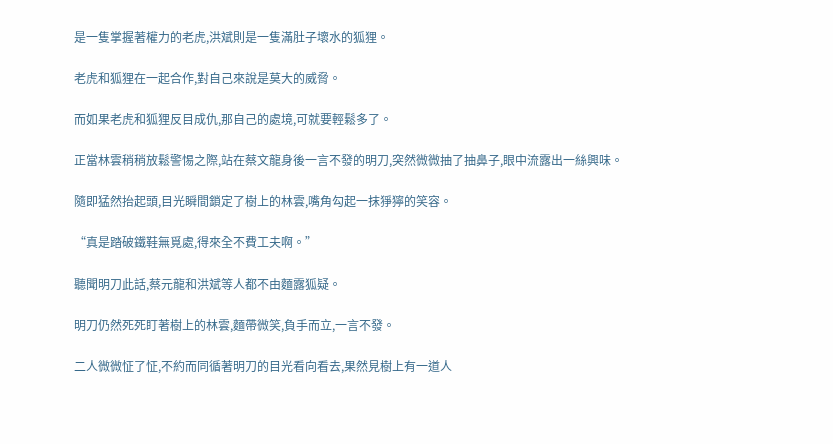是一隻掌握著權力的老虎,洪斌則是一隻滿肚子壞水的狐狸。

老虎和狐狸在一起合作,對自己來說是莫大的威脅。

而如果老虎和狐狸反目成仇,那自己的處境,可就要輕鬆多了。

正當林雲稍稍放鬆警惕之際,站在蔡文龍身後一言不發的明刀,突然微微抽了抽鼻子,眼中流露出一絲興味。

隨即猛然抬起頭,目光瞬間鎖定了樹上的林雲,嘴角勾起一抹猙獰的笑容。

“真是踏破鐵鞋無覓處,得來全不費工夫啊。”

聽聞明刀此話,蔡元龍和洪斌等人都不由麵露狐疑。

明刀仍然死死盯著樹上的林雲,麵帶微笑,負手而立,一言不發。

二人微微怔了怔,不約而同循著明刀的目光看向看去,果然見樹上有一道人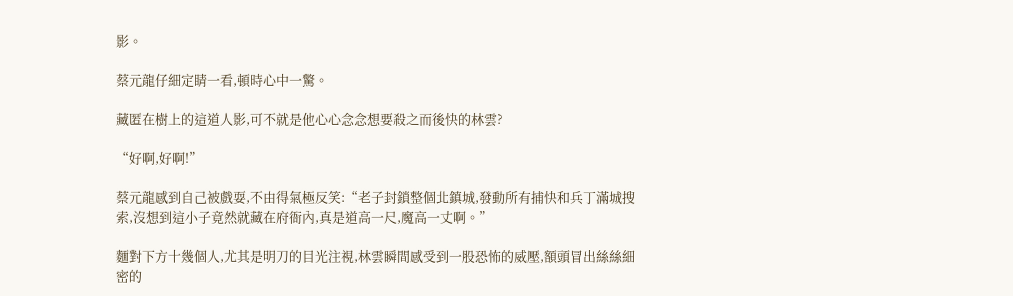影。

蔡元龍仔細定睛一看,頓時心中一驚。

藏匿在樹上的這道人影,可不就是他心心念念想要殺之而後快的林雲?

“好啊,好啊!”

蔡元龍感到自己被戲耍,不由得氣極反笑:“老子封鎖整個北鎮城,發動所有捕快和兵丁滿城搜索,沒想到這小子竟然就藏在府衙內,真是道高一尺,魔高一丈啊。”

麵對下方十幾個人,尤其是明刀的目光注視,林雲瞬間感受到一股恐怖的威壓,額頭冒出絲絲細密的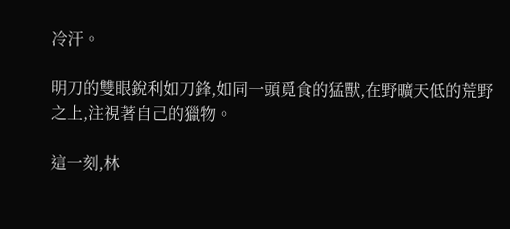冷汗。

明刀的雙眼銳利如刀鋒,如同一頭覓食的猛獸,在野曠天低的荒野之上,注視著自己的獵物。

這一刻,林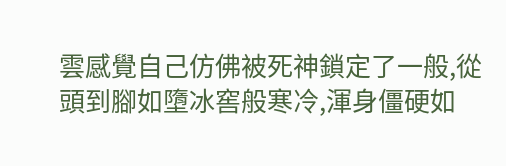雲感覺自己仿佛被死神鎖定了一般,從頭到腳如墮冰窖般寒冷,渾身僵硬如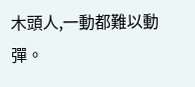木頭人,一動都難以動彈。